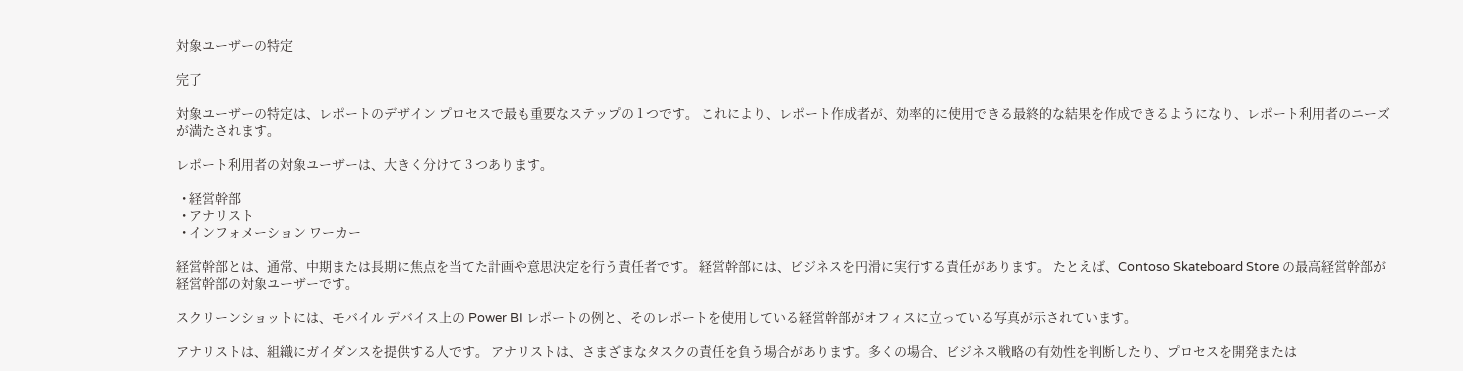対象ユーザーの特定

完了

対象ユーザーの特定は、レポートのデザイン プロセスで最も重要なステップの 1 つです。 これにより、レポート作成者が、効率的に使用できる最終的な結果を作成できるようになり、レポート利用者のニーズが満たされます。

レポート利用者の対象ユーザーは、大きく分けて 3 つあります。

  • 経営幹部
  • アナリスト
  • インフォメーション ワーカー

経営幹部とは、通常、中期または長期に焦点を当てた計画や意思決定を行う責任者です。 経営幹部には、ビジネスを円滑に実行する責任があります。 たとえば、Contoso Skateboard Store の最高経営幹部が経営幹部の対象ユーザーです。

スクリーンショットには、モバイル デバイス上の Power BI レポートの例と、そのレポートを使用している経営幹部がオフィスに立っている写真が示されています。

アナリストは、組織にガイダンスを提供する人です。 アナリストは、さまざまなタスクの責任を負う場合があります。多くの場合、ビジネス戦略の有効性を判断したり、プロセスを開発または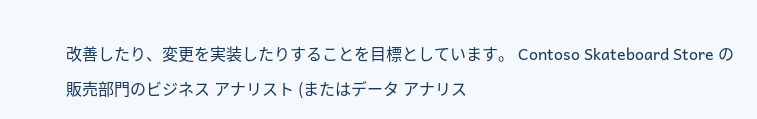改善したり、変更を実装したりすることを目標としています。 Contoso Skateboard Store の販売部門のビジネス アナリスト (またはデータ アナリス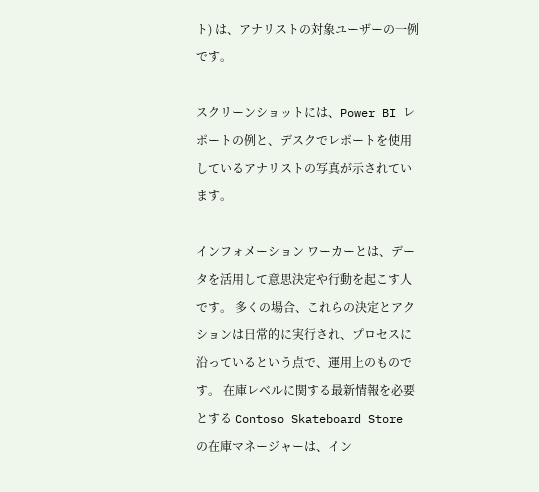ト) は、アナリストの対象ユーザーの一例です。

スクリーンショットには、Power BI レポートの例と、デスクでレポートを使用しているアナリストの写真が示されています。

インフォメーション ワーカーとは、データを活用して意思決定や行動を起こす人です。 多くの場合、これらの決定とアクションは日常的に実行され、プロセスに沿っているという点で、運用上のものです。 在庫レベルに関する最新情報を必要とする Contoso Skateboard Store の在庫マネージャーは、イン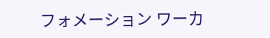フォメーション ワーカ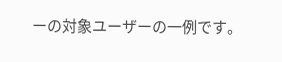ーの対象ユーザーの一例です。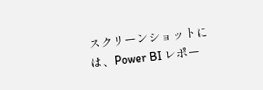スクリーンショットには、Power BI レポー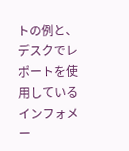トの例と、デスクでレポートを使用しているインフォメー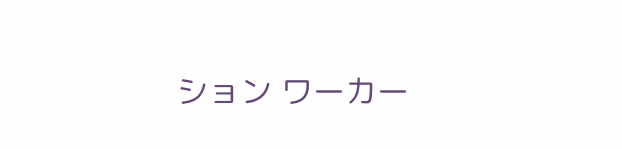ション ワーカー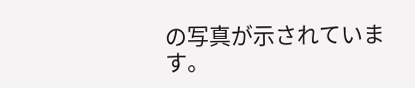の写真が示されています。